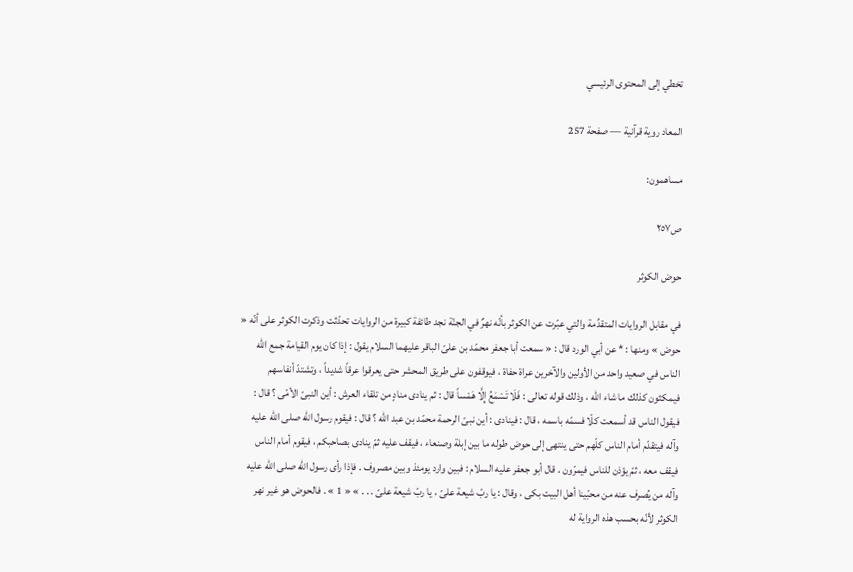تخطي إلى المحتوى الرئيسي

المعاد روية قرآنية — صفحة 257

مساهمون:

ص٢٥٧

حوض الكوثر

في مقابل الروايات المتقدِّمة والتي عبّرت عن الكوثر بأنّه نهرٌ في الجنّة نجد طائفة كبيرة من الروايات تحدّثت وذكرت الكوثر على أنّه « حوض » ومنها : * عن أبي الورد قال : « سمعت أبا جعفر محمّد بن علىّ الباقر عليهما السلام يقول : إذا كان يوم القيامة جمع الله الناس في صعيد واحد من الأولين والآخرين عراة حفاة ، فيوقفون على طريق المحشر حتى يعرقوا عرقاً شديداً ، وتشتدّ أنفاسهم فيمكثون كذلك ما شاء الله ، وذلك قوله تعالى : فَلَا تَسْمَعُ إِلَّا هَمْساً قال : ثم ينادى منادٍ من تلقاء العرش : أين النبىّ الأمّى ؟ قال : فيقول الناس قد أسمعت كلّا فسمّه باسمه ، قال : فينادى : أين نبىّ الرحمة محمّد بن عبد الله ؟ قال : فيقوم رسول الله صلى الله عليه وآله فيتقدّم أمام الناس كلّهم حتى ينتهى إلى حوض طوله ما بين إبلة وصنعاء ، فيقف عليه ثمّ ينادى بصاحبكم ، فيقوم أمام الناس فيقف معه ، ثمّ يؤذن للناس فيمرّون . قال أبو جعفر عليه السلام : فبين وارد يومئذ وبين مصروف . فإذا رأى رسول الله صلى الله عليه وآله من يُصرف عنه من محبّينا أهل البيت بكى ، وقال : يا ربّ شيعة علىّ ، يا ربّ شيعة علىّ . . . » « 1 » . فالحوض هو غير نهر الكوثر لأنّه بحسب هذه الرواية له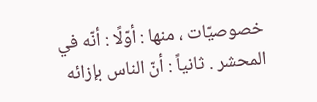خصوصيّات ، منها : أوّلًا : أنّه في المحشر . ثانياً : أنّ الناس بإزائه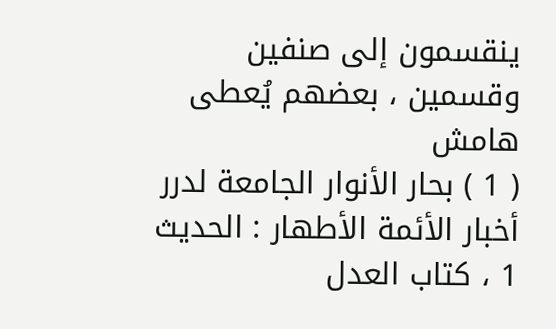ينقسمون إلى صنفين وقسمين ، بعضهم يُعطى
هامش
( 1 ) بحار الأنوار الجامعة لدرر أخبار الأئمة الأطهار : الحديث 1 ، كتاب العدل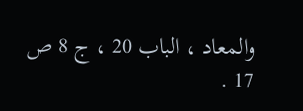والمعاد ، الباب 20 ، ج 8 ص 17 .